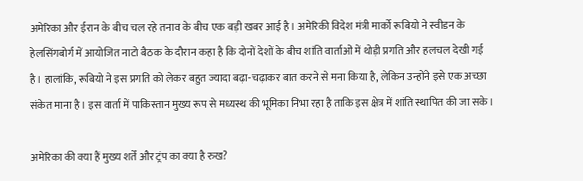अमेरिका और ईरान के बीच चल रहे तनाव के बीच एक बड़ी खबर आई है। अमेरिकी विदेश मंत्री मार्को रूबियो ने स्वीडन के हेलसिंगबोर्ग में आयोजित नाटो बैठक के दौरान कहा है कि दोनों देशों के बीच शांति वार्ताओं में थोड़ी प्रगति और हलचल देखी गई है। हालांकि, रूबियो ने इस प्रगति को लेकर बहुत ज्यादा बढ़ा-चढ़ाकर बात करने से मना किया है, लेकिन उन्होंने इसे एक अच्छा संकेत माना है। इस वार्ता में पाकिस्तान मुख्य रूप से मध्यस्थ की भूमिका निभा रहा है ताकि इस क्षेत्र में शांति स्थापित की जा सके।

अमेरिका की क्या हैं मुख्य शर्तें और ट्रंप का क्या है रुख?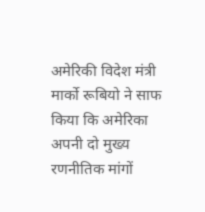अमेरिकी विदेश मंत्री मार्को रूबियो ने साफ किया कि अमेरिका अपनी दो मुख्य रणनीतिक मांगों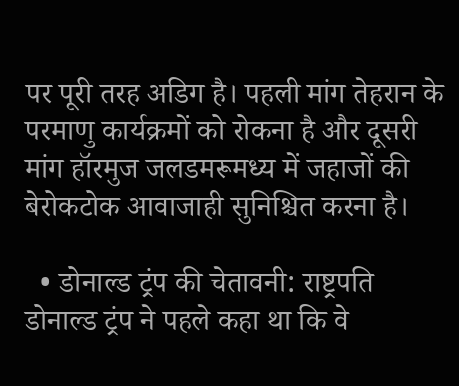पर पूरी तरह अडिग है। पहली मांग तेहरान के परमाणु कार्यक्रमों को रोकना है और दूसरी मांग हॉरमुज जलडमरूमध्य में जहाजों की बेरोकटोक आवाजाही सुनिश्चित करना है।

  • डोनाल्ड ट्रंप की चेतावनी: राष्ट्रपति डोनाल्ड ट्रंप ने पहले कहा था कि वे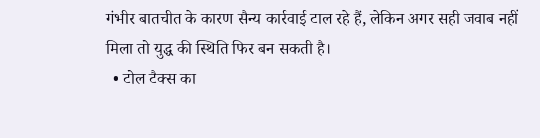गंभीर बातचीत के कारण सैन्य कार्रवाई टाल रहे हैं, लेकिन अगर सही जवाब नहीं मिला तो युद्ध की स्थिति फिर बन सकती है।
  • टोल टैक्स का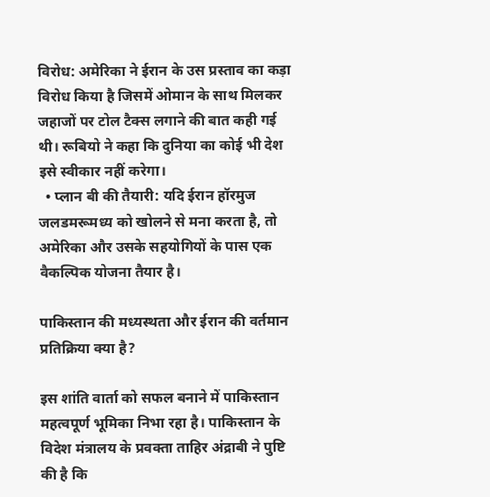विरोध: अमेरिका ने ईरान के उस प्रस्ताव का कड़ा विरोध किया है जिसमें ओमान के साथ मिलकर जहाजों पर टोल टैक्स लगाने की बात कही गई थी। रूबियो ने कहा कि दुनिया का कोई भी देश इसे स्वीकार नहीं करेगा।
  • प्लान बी की तैयारी: यदि ईरान हॉरमुज जलडमरूमध्य को खोलने से मना करता है, तो अमेरिका और उसके सहयोगियों के पास एक वैकल्पिक योजना तैयार है।

पाकिस्तान की मध्यस्थता और ईरान की वर्तमान प्रतिक्रिया क्या है?

इस शांति वार्ता को सफल बनाने में पाकिस्तान महत्वपूर्ण भूमिका निभा रहा है। पाकिस्तान के विदेश मंत्रालय के प्रवक्ता ताहिर अंद्राबी ने पुष्टि की है कि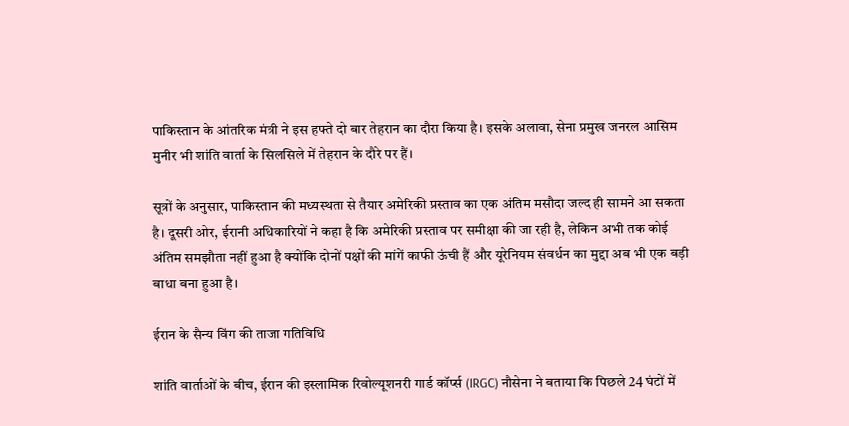पाकिस्तान के आंतरिक मंत्री ने इस हफ्ते दो बार तेहरान का दौरा किया है। इसके अलावा, सेना प्रमुख जनरल आसिम मुनीर भी शांति वार्ता के सिलसिले में तेहरान के दौरे पर हैं।

सूत्रों के अनुसार, पाकिस्तान की मध्यस्थता से तैयार अमेरिकी प्रस्ताव का एक अंतिम मसौदा जल्द ही सामने आ सकता है। दूसरी ओर, ईरानी अधिकारियों ने कहा है कि अमेरिकी प्रस्ताव पर समीक्षा की जा रही है, लेकिन अभी तक कोई अंतिम समझौता नहीं हुआ है क्योंकि दोनों पक्षों की मांगें काफी ऊंची हैं और यूरेनियम संवर्धन का मुद्दा अब भी एक बड़ी बाधा बना हुआ है।

ईरान के सैन्य विंग की ताजा गतिविधि

शांति वार्ताओं के बीच, ईरान की इस्लामिक रिवोल्यूशनरी गार्ड कॉर्प्स (IRGC) नौसेना ने बताया कि पिछले 24 घंटों में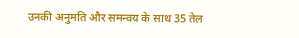उनकी अनुमति और समन्वय के साथ 35 तेल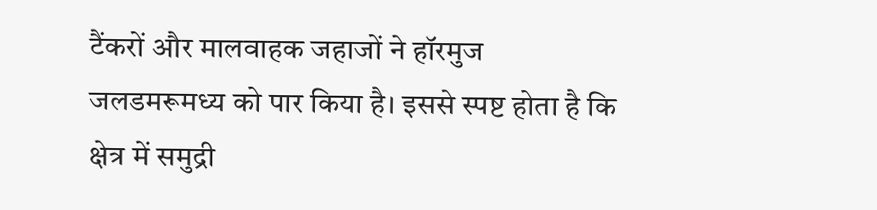टैंकरों और मालवाहक जहाजों ने हॉरमुज जलडमरूमध्य को पार किया है। इससे स्पष्ट होता है कि क्षेत्र में समुद्री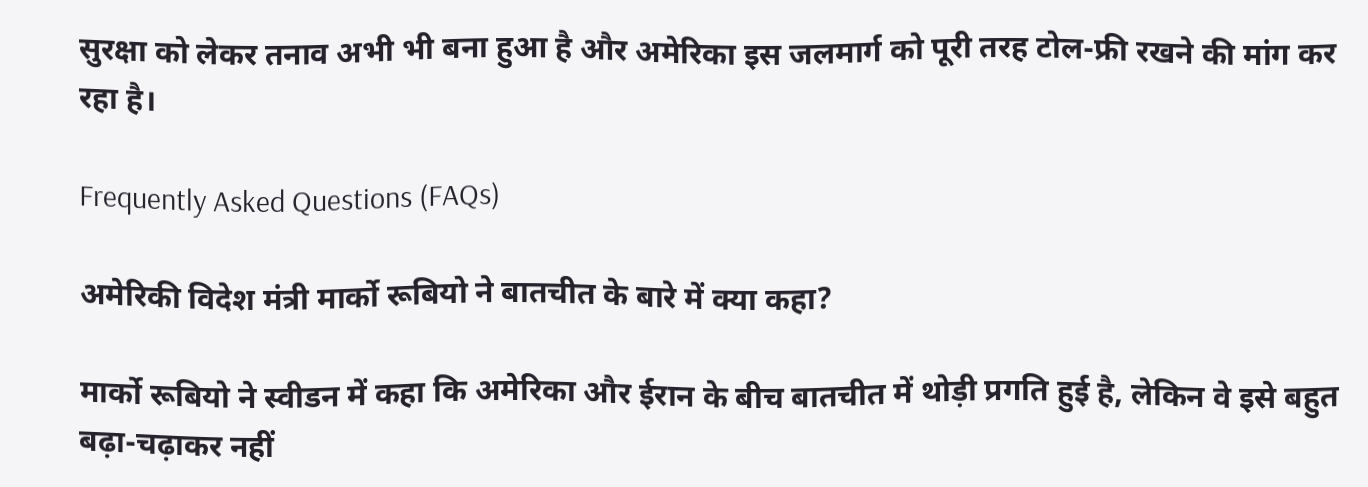सुरक्षा को लेकर तनाव अभी भी बना हुआ है और अमेरिका इस जलमार्ग को पूरी तरह टोल-फ्री रखने की मांग कर रहा है।

Frequently Asked Questions (FAQs)

अमेरिकी विदेश मंत्री मार्को रूबियो ने बातचीत के बारे में क्या कहा?

मार्को रूबियो ने स्वीडन में कहा कि अमेरिका और ईरान के बीच बातचीत में थोड़ी प्रगति हुई है, लेकिन वे इसे बहुत बढ़ा-चढ़ाकर नहीं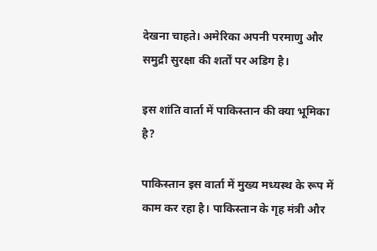देखना चाहते। अमेरिका अपनी परमाणु और समुद्री सुरक्षा की शर्तों पर अडिग है।

इस शांति वार्ता में पाकिस्तान की क्या भूमिका है?

पाकिस्तान इस वार्ता में मुख्य मध्यस्थ के रूप में काम कर रहा है। पाकिस्तान के गृह मंत्री और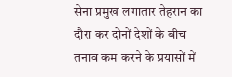सेना प्रमुख लगातार तेहरान का दौरा कर दोनों देशों के बीच तनाव कम करने के प्रयासों में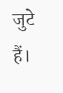जुटे हैं।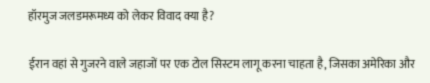हॉरमुज जलडमरूमध्य को लेकर विवाद क्या है?

ईरान वहां से गुजरने वाले जहाजों पर एक टोल सिस्टम लागू करना चाहता है, जिसका अमेरिका और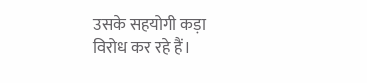उसके सहयोगी कड़ा विरोध कर रहे हैं।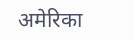अमेरिका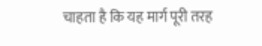चाहता है कि यह मार्ग पूरी तरह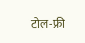टोल-फ्री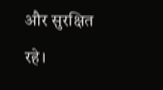और सुरक्षित रहे।